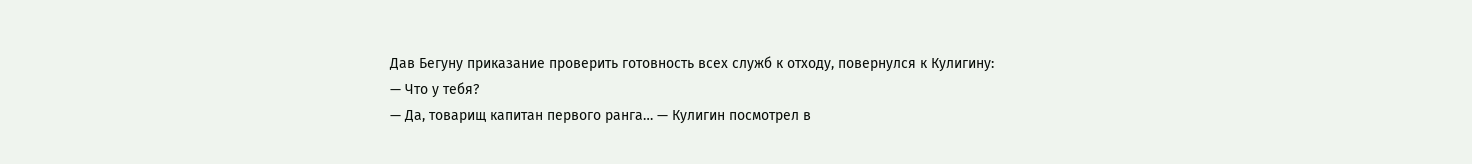Дав Бегуну приказание проверить готовность всех служб к отходу, повернулся к Кулигину:
— Что у тебя?
— Да, товарищ капитан первого ранга… — Кулигин посмотрел в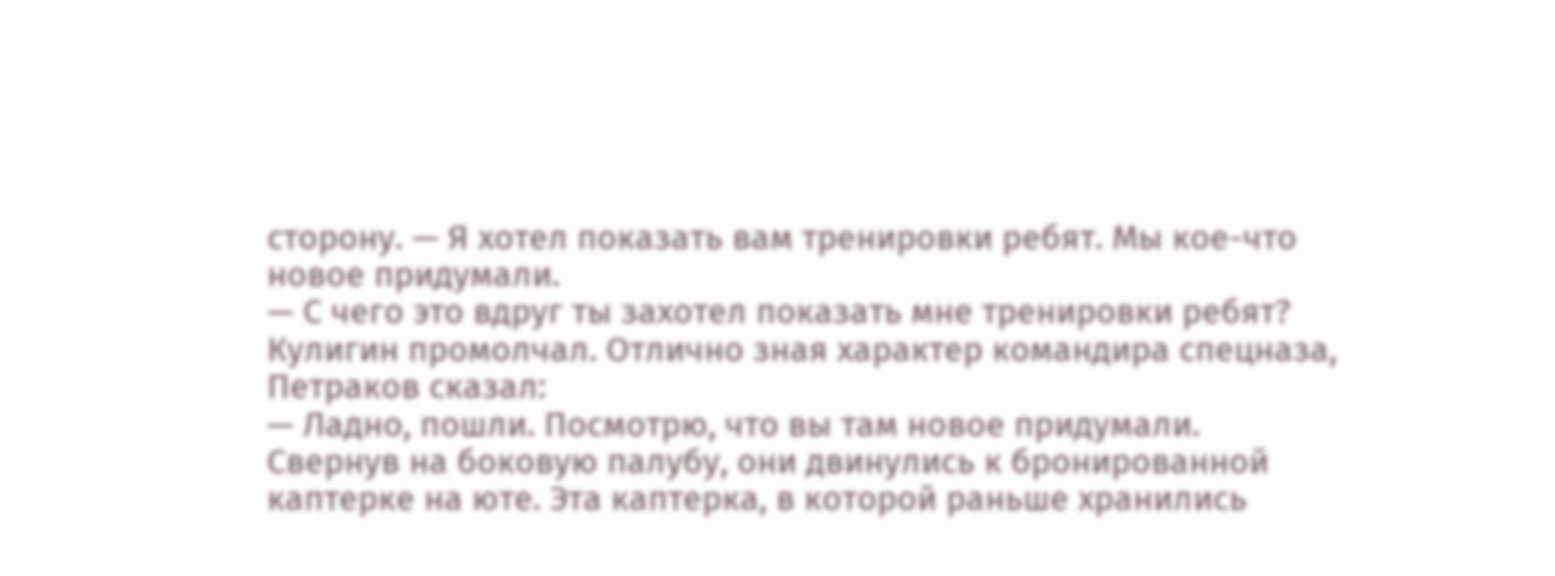сторону. — Я хотел показать вам тренировки ребят. Мы кое-что новое придумали.
— С чего это вдруг ты захотел показать мне тренировки ребят?
Кулигин промолчал. Отлично зная характер командира спецназа, Петраков сказал:
— Ладно, пошли. Посмотрю, что вы там новое придумали.
Свернув на боковую палубу, они двинулись к бронированной каптерке на юте. Эта каптерка, в которой раньше хранились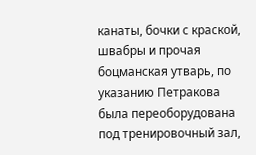канаты, бочки с краской, швабры и прочая боцманская утварь, по указанию Петракова была переоборудована под тренировочный зал,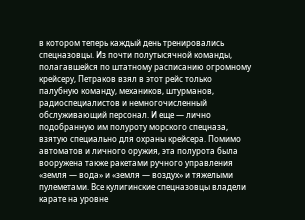в котором теперь каждый день тренировались спецназовцы. Из почти полутысячной команды, полагавшейся по штатному расписанию огромному крейсеру, Петраков взял в этот рейс только палубную команду, механиков, штурманов, радиоспециалистов и немногочисленный обслуживающий персонал. И еще — лично подобранную им полуроту морского спецназа, взятую специально для охраны крейсера. Помимо автоматов и личного оружия, эта полурота была вооружена также ракетами ручного управления «земля — вода» и «земля — воздух» и тяжелыми пулеметами. Все кулигинские спецназовцы владели карате на уровне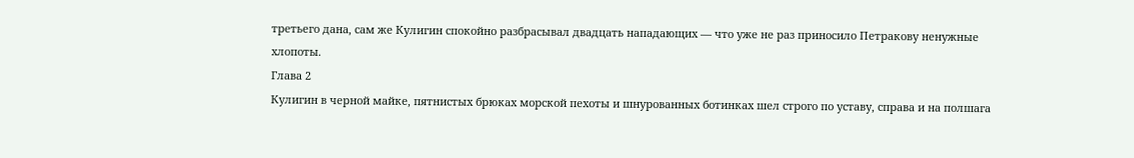третьего дана, сам же Кулигин спокойно разбрасывал двадцать нападающих — что уже не раз приносило Петракову ненужные хлопоты.
Глава 2
Кулигин в черной майке, пятнистых брюках морской пехоты и шнурованных ботинках шел строго по уставу, справа и на полшага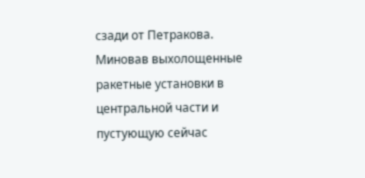сзади от Петракова. Миновав выхолощенные ракетные установки в центральной части и пустующую сейчас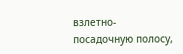взлетно-посадочную полосу,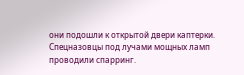они подошли к открытой двери каптерки.
Спецназовцы под лучами мощных ламп проводили спарринг.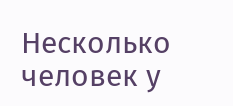Несколько человек у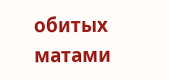обитых матами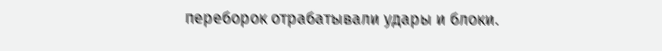переборок отрабатывали удары и блоки.